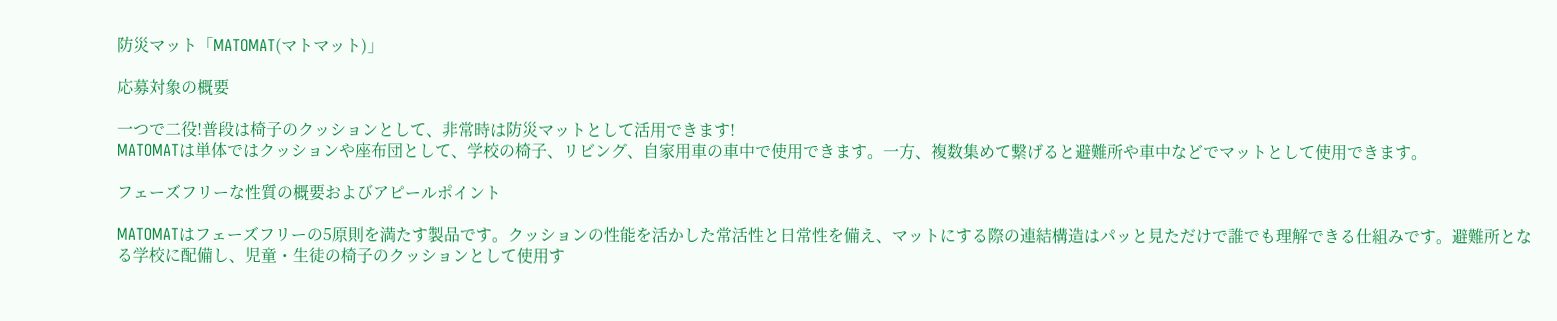防災マット「MATOMAT(マトマット)」

応募対象の概要

一つで二役!普段は椅子のクッションとして、非常時は防災マットとして活用できます!
MATOMATは単体ではクッションや座布団として、学校の椅子、リビング、自家用車の車中で使用できます。一方、複数集めて繋げると避難所や車中などでマットとして使用できます。

フェーズフリーな性質の概要およびアピールポイント

MATOMATはフェーズフリーの5原則を満たす製品です。クッションの性能を活かした常活性と日常性を備え、マットにする際の連結構造はパッと見ただけで誰でも理解できる仕組みです。避難所となる学校に配備し、児童・生徒の椅子のクッションとして使用す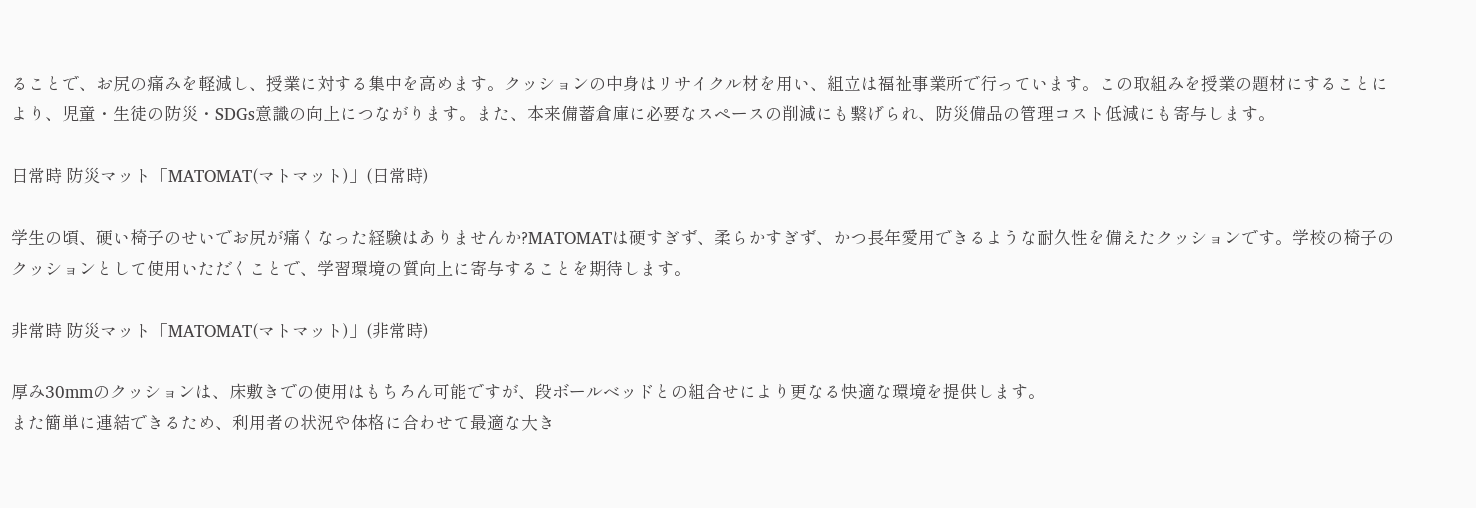ることで、お尻の痛みを軽減し、授業に対する集中を高めます。クッションの中身はリサイクル材を用い、組立は福祉事業所で行っています。この取組みを授業の題材にすることにより、児童・生徒の防災・SDGs意識の向上につながります。また、本来備蓄倉庫に必要なスペースの削減にも繋げられ、防災備品の管理コスト低減にも寄与します。

日常時 防災マット「MATOMAT(マトマット)」(日常時)

学生の頃、硬い椅子のせいでお尻が痛くなった経験はありませんか?MATOMATは硬すぎず、柔らかすぎず、かつ長年愛用できるような耐久性を備えたクッションです。学校の椅子のクッションとして使用いただくことで、学習環境の質向上に寄与することを期待します。

非常時 防災マット「MATOMAT(マトマット)」(非常時)

厚み30mmのクッションは、床敷きでの使用はもちろん可能ですが、段ボールベッドとの組合せにより更なる快適な環境を提供します。
また簡単に連結できるため、利用者の状況や体格に合わせて最適な大き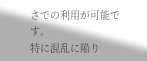さでの利用が可能です。
特に混乱に陥り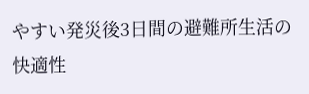やすい発災後3日間の避難所生活の快適性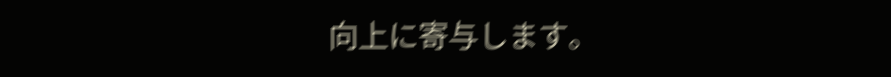向上に寄与します。